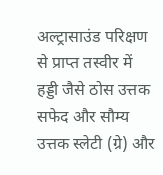अल्ट्रासाउंड परिक्षण से प्राप्त तस्वीर में हड्डी जैसे ठोस उत्तक सफेद और सौम्य उत्तक स्लेटी (ग्रे) और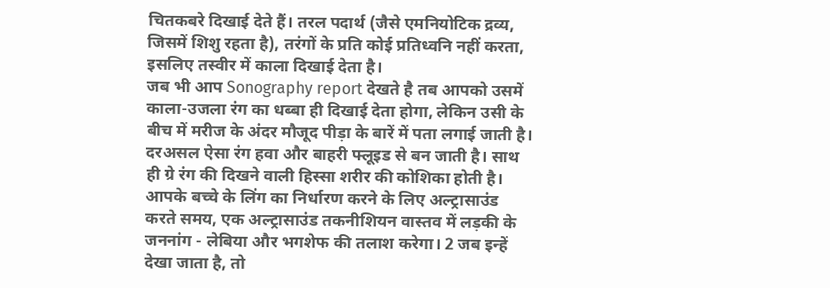चितकबरे दिखाई देते हैं। तरल पदार्थ (जैसे एमनियोटिक द्रव्य, जिसमें शिशु रहता है), तरंगों के प्रति कोई प्रतिध्वनि नहीं करता, इसलिए तस्वीर में काला दिखाई देता है।
जब भी आप Sonography report देखते है तब आपको उसमें काला-उजला रंग का धब्बा ही दिखाई देता होगा, लेकिन उसी के बीच में मरीज के अंदर मौजूद पीड़ा के बारें में पता लगाई जाती है। दरअसल ऐसा रंग हवा और बाहरी फ्लूइड से बन जाती है। साथ ही ग्रे रंग की दिखने वाली हिस्सा शरीर की कोशिका होती है।
आपके बच्चे के लिंग का निर्धारण करने के लिए अल्ट्रासाउंड करते समय, एक अल्ट्रासाउंड तकनीशियन वास्तव में लड़की के जननांग - लेबिया और भगशेफ की तलाश करेगा। 2 जब इन्हें देखा जाता है, तो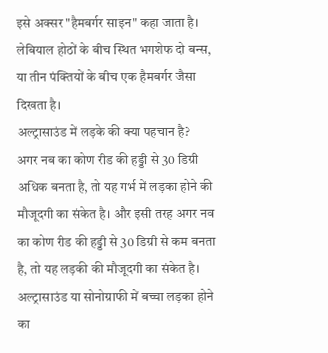इसे अक्सर "हैमबर्गर साइन" कहा जाता है। लेबियाल होठों के बीच स्थित भगशेफ दो बन्स, या तीन पंक्तियों के बीच एक हैमबर्गर जैसा दिखता है।
अल्ट्रासाउंड में लड़के की क्या पहचान है?
अगर नब का कोण रीड की हड्डी से 30 डिग्री अधिक बनता है, तो यह गर्भ में लड़का होने की मौजूदगी का संकेत है। और इसी तरह अगर नव का कोण रीड की हड्डी से 30 डिग्री से कम बनता है, तो यह लड़की की मौजूदगी का संकेत है। अल्ट्रासाउंड या सोनोग्राफी में बच्चा लड़का होने का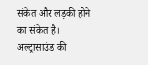संकेत और लड़की होने का संकेत है।
अल्ट्रासाउंड की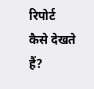रिपोर्ट कैसे देखते हैं?